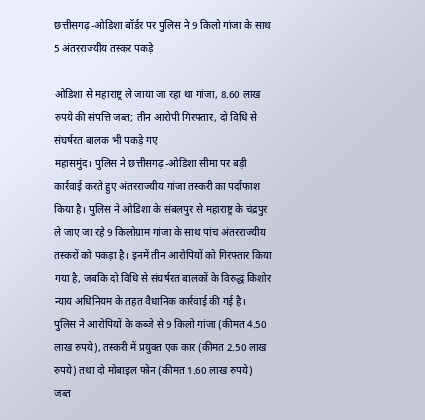छत्तीसगढ़-ओडिशा बॉर्डर पर पुलिस ने 9 किलो गांजा के साथ 5 अंतरराज्यीय तस्कर पकड़े

ओडिशा से महाराष्ट्र ले जाया जा रहा था गांजा, 8.60 लाख रुपये की संपत्ति जब्त; तीन आरोपी गिरफ्तार, दो विधि से संघर्षरत बालक भी पकड़े गए
महासमुंद। पुलिस ने छत्तीसगढ़-ओडिशा सीमा पर बड़ी कार्रवाई करते हुए अंतरराज्यीय गांजा तस्करी का पर्दाफाश किया है। पुलिस ने ओडिशा के संबलपुर से महाराष्ट्र के चंद्रपुर ले जाए जा रहे 9 किलोग्राम गांजा के साथ पांच अंतरराज्यीय तस्करों को पकड़ा है। इनमें तीन आरोपियों को गिरफ्तार किया गया है, जबकि दो विधि से संघर्षरत बालकों के विरुद्ध किशोर न्याय अधिनियम के तहत वैधानिक कार्रवाई की गई है।
पुलिस ने आरोपियों के कब्जे से 9 किलो गांजा (कीमत 4.50 लाख रुपये), तस्करी में प्रयुक्त एक कार (कीमत 2.50 लाख रुपये) तथा दो मोबाइल फोन (कीमत 1.60 लाख रुपये) जब्त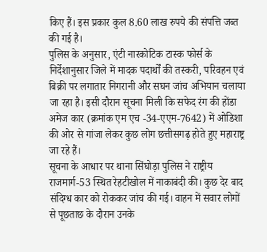किए हैं। इस प्रकार कुल 8.60 लाख रुपये की संपत्ति जब्त की गई है।
पुलिस के अनुसार, एंटी नारकोटिक टास्क फोर्स के निर्देशानुसार जिले में मादक पदार्थों की तस्करी, परिवहन एवं बिक्री पर लगातार निगरानी और सघन जांच अभियान चलाया जा रहा है। इसी दौरान सूचना मिली कि सफेद रंग की होंडा अमेज कार (क्रमांक एम एच -34-एएम-7642) में ओडिशा की ओर से गांजा लेकर कुछ लोग छत्तीसगढ़ होते हुए महाराष्ट्र जा रहे हैं।
सूचना के आधार पर थाना सिंघोड़ा पुलिस ने राष्ट्रीय राजमार्ग-53 स्थित रेहटीखोल में नाकाबंदी की। कुछ देर बाद संदिग्ध कार को रोककर जांच की गई। वाहन में सवार लोगों से पूछताछ के दौरान उनके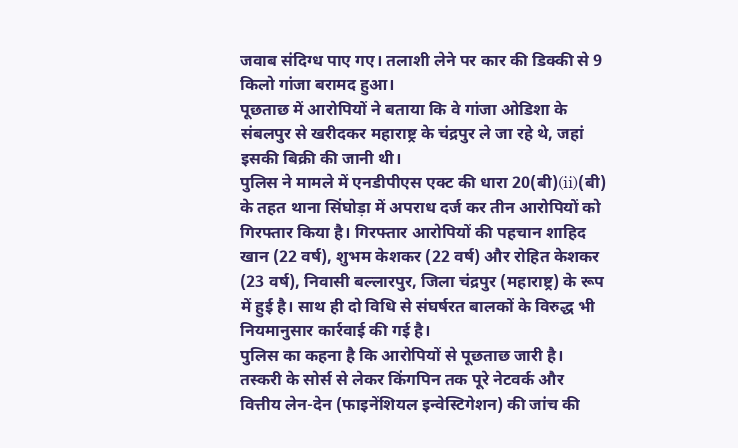जवाब संदिग्ध पाए गए। तलाशी लेने पर कार की डिक्की से 9 किलो गांजा बरामद हुआ।
पूछताछ में आरोपियों ने बताया कि वे गांजा ओडिशा के संबलपुर से खरीदकर महाराष्ट्र के चंद्रपुर ले जा रहे थे, जहां इसकी बिक्री की जानी थी।
पुलिस ने मामले में एनडीपीएस एक्ट की धारा 20(बी)(ii)(बी) के तहत थाना सिंघोड़ा में अपराध दर्ज कर तीन आरोपियों को गिरफ्तार किया है। गिरफ्तार आरोपियों की पहचान शाहिद खान (22 वर्ष), शुभम केशकर (22 वर्ष) और रोहित केशकर (23 वर्ष), निवासी बल्लारपुर, जिला चंद्रपुर (महाराष्ट्र) के रूप में हुई है। साथ ही दो विधि से संघर्षरत बालकों के विरुद्ध भी नियमानुसार कार्रवाई की गई है।
पुलिस का कहना है कि आरोपियों से पूछताछ जारी है। तस्करी के सोर्स से लेकर किंगपिन तक पूरे नेटवर्क और वित्तीय लेन-देन (फाइनेंशियल इन्वेस्टिगेशन) की जांच की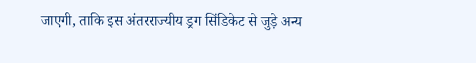जाएगी, ताकि इस अंतरराज्यीय ड्रग सिंडिकेट से जुड़े अन्य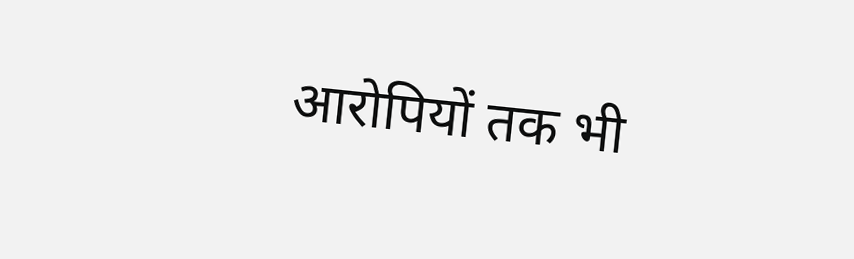आरोपियों तक भी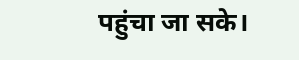पहुंचा जा सके।